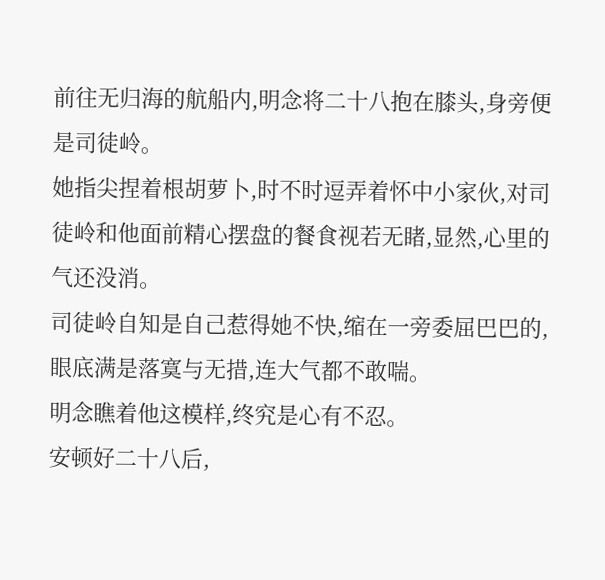前往无归海的航船内,明念将二十八抱在膝头,身旁便是司徒岭。
她指尖捏着根胡萝卜,时不时逗弄着怀中小家伙,对司徒岭和他面前精心摆盘的餐食视若无睹,显然,心里的气还没消。
司徒岭自知是自己惹得她不快,缩在一旁委屈巴巴的,眼底满是落寞与无措,连大气都不敢喘。
明念瞧着他这模样,终究是心有不忍。
安顿好二十八后,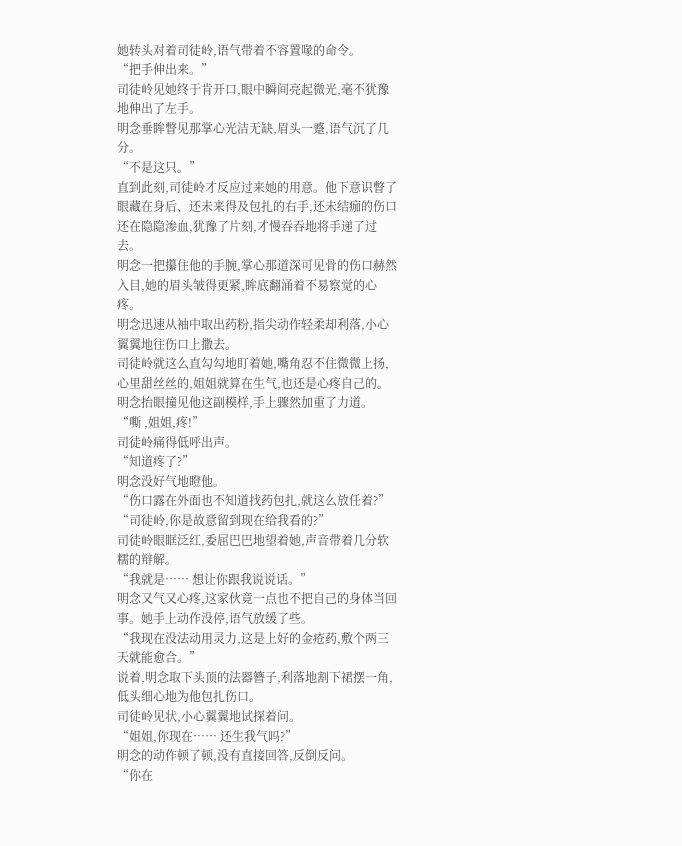她转头对着司徒岭,语气带着不容置喙的命令。
“把手伸出来。”
司徒岭见她终于肯开口,眼中瞬间亮起微光,毫不犹豫地伸出了左手。
明念垂眸瞥见那掌心光洁无缺,眉头一蹙,语气沉了几分。
“不是这只。”
直到此刻,司徒岭才反应过来她的用意。他下意识瞥了眼藏在身后、还未来得及包扎的右手,还未结痂的伤口还在隐隐渗血,犹豫了片刻,才慢吞吞地将手递了过去。
明念一把攥住他的手腕,掌心那道深可见骨的伤口赫然入目,她的眉头皱得更紧,眸底翻涌着不易察觉的心疼。
明念迅速从袖中取出药粉,指尖动作轻柔却利落,小心翼翼地往伤口上撒去。
司徒岭就这么直勾勾地盯着她,嘴角忍不住微微上扬,心里甜丝丝的,姐姐就算在生气,也还是心疼自己的。
明念抬眼撞见他这副模样,手上骤然加重了力道。
“嘶 ,姐姐,疼!”
司徒岭痛得低呼出声。
“知道疼了?”
明念没好气地瞪他。
“伤口露在外面也不知道找药包扎,就这么放任着?”
“司徒岭,你是故意留到现在给我看的?”
司徒岭眼眶泛红,委屈巴巴地望着她,声音带着几分软糯的辩解。
“我就是…… 想让你跟我说说话。”
明念又气又心疼,这家伙竟一点也不把自己的身体当回事。她手上动作没停,语气放缓了些。
“我现在没法动用灵力,这是上好的金疮药,敷个两三天就能愈合。”
说着,明念取下头顶的法器簪子,利落地割下裙摆一角,低头细心地为他包扎伤口。
司徒岭见状,小心翼翼地试探着问。
“姐姐,你现在…… 还生我气吗?”
明念的动作顿了顿,没有直接回答,反倒反问。
“你在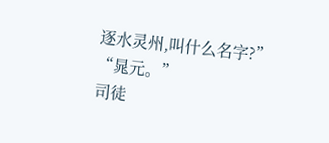逐水灵州,叫什么名字?”
“晁元。”
司徒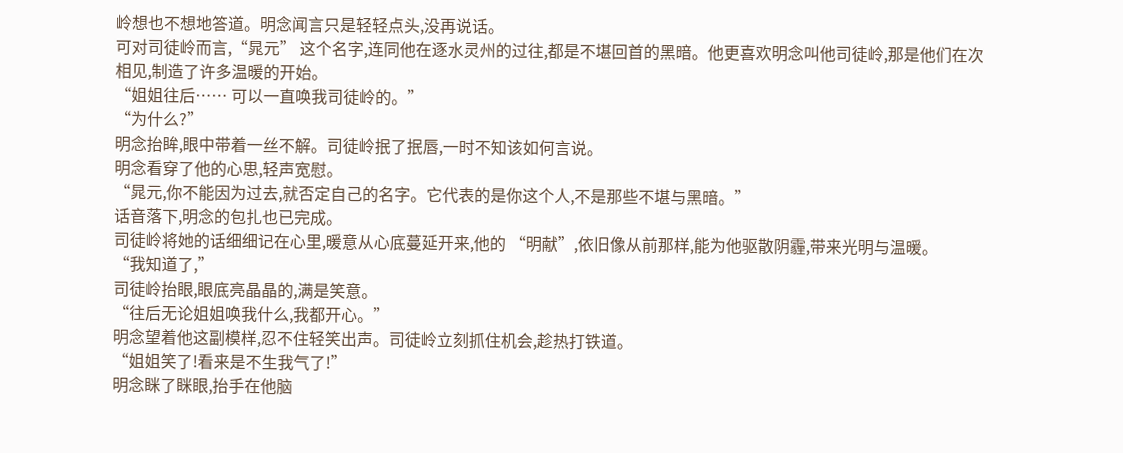岭想也不想地答道。明念闻言只是轻轻点头,没再说话。
可对司徒岭而言,“晁元” 这个名字,连同他在逐水灵州的过往,都是不堪回首的黑暗。他更喜欢明念叫他司徒岭,那是他们在次相见,制造了许多温暖的开始。
“姐姐往后…… 可以一直唤我司徒岭的。”
“为什么?”
明念抬眸,眼中带着一丝不解。司徒岭抿了抿唇,一时不知该如何言说。
明念看穿了他的心思,轻声宽慰。
“晁元,你不能因为过去,就否定自己的名字。它代表的是你这个人,不是那些不堪与黑暗。”
话音落下,明念的包扎也已完成。
司徒岭将她的话细细记在心里,暖意从心底蔓延开来,他的 “明献”,依旧像从前那样,能为他驱散阴霾,带来光明与温暖。
“我知道了,”
司徒岭抬眼,眼底亮晶晶的,满是笑意。
“往后无论姐姐唤我什么,我都开心。”
明念望着他这副模样,忍不住轻笑出声。司徒岭立刻抓住机会,趁热打铁道。
“姐姐笑了!看来是不生我气了!”
明念眯了眯眼,抬手在他脑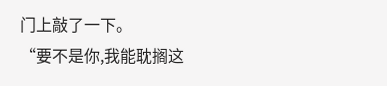门上敲了一下。
“要不是你,我能耽搁这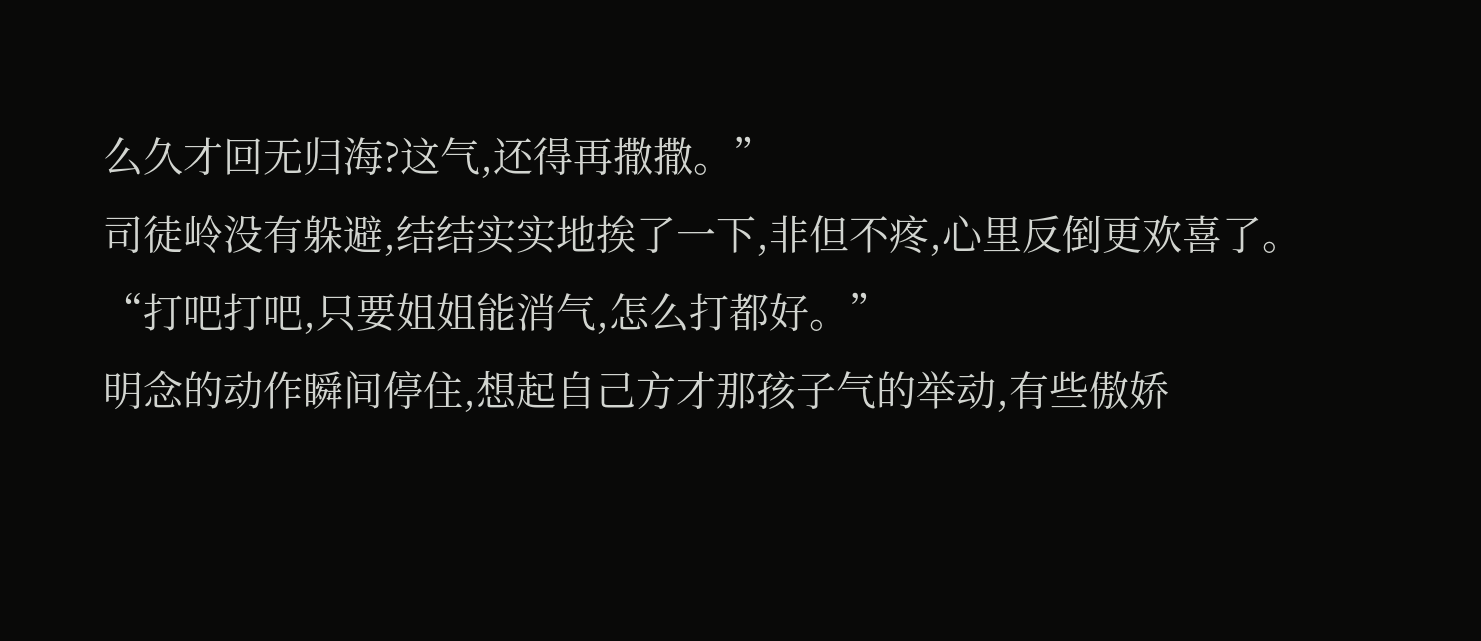么久才回无归海?这气,还得再撒撒。”
司徒岭没有躲避,结结实实地挨了一下,非但不疼,心里反倒更欢喜了。
“打吧打吧,只要姐姐能消气,怎么打都好。”
明念的动作瞬间停住,想起自己方才那孩子气的举动,有些傲娇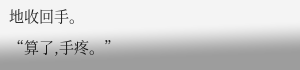地收回手。
“算了,手疼。”